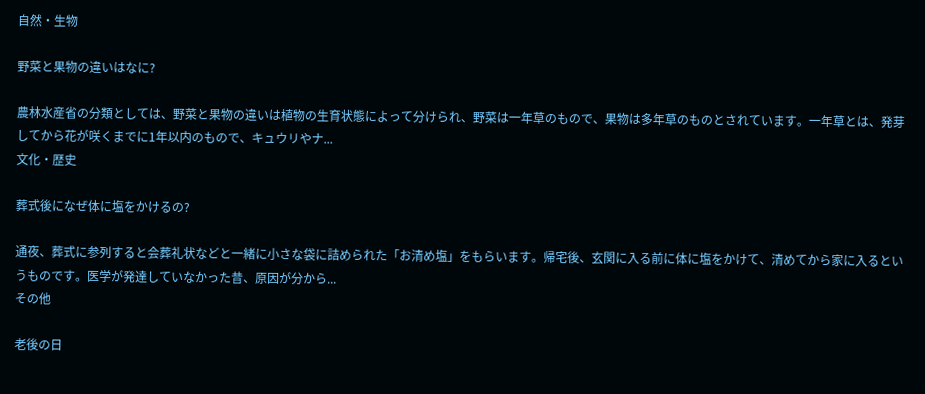自然・生物

野菜と果物の違いはなに?

農林水産省の分類としては、野菜と果物の違いは植物の生育状態によって分けられ、野菜は一年草のもので、果物は多年草のものとされています。一年草とは、発芽してから花が咲くまでに1年以内のもので、キュウリやナ...
文化・歴史

葬式後になぜ体に塩をかけるの?

通夜、葬式に参列すると会葬礼状などと一緒に小さな袋に詰められた「お清め塩」をもらいます。帰宅後、玄関に入る前に体に塩をかけて、清めてから家に入るというものです。医学が発達していなかった昔、原因が分から...
その他

老後の日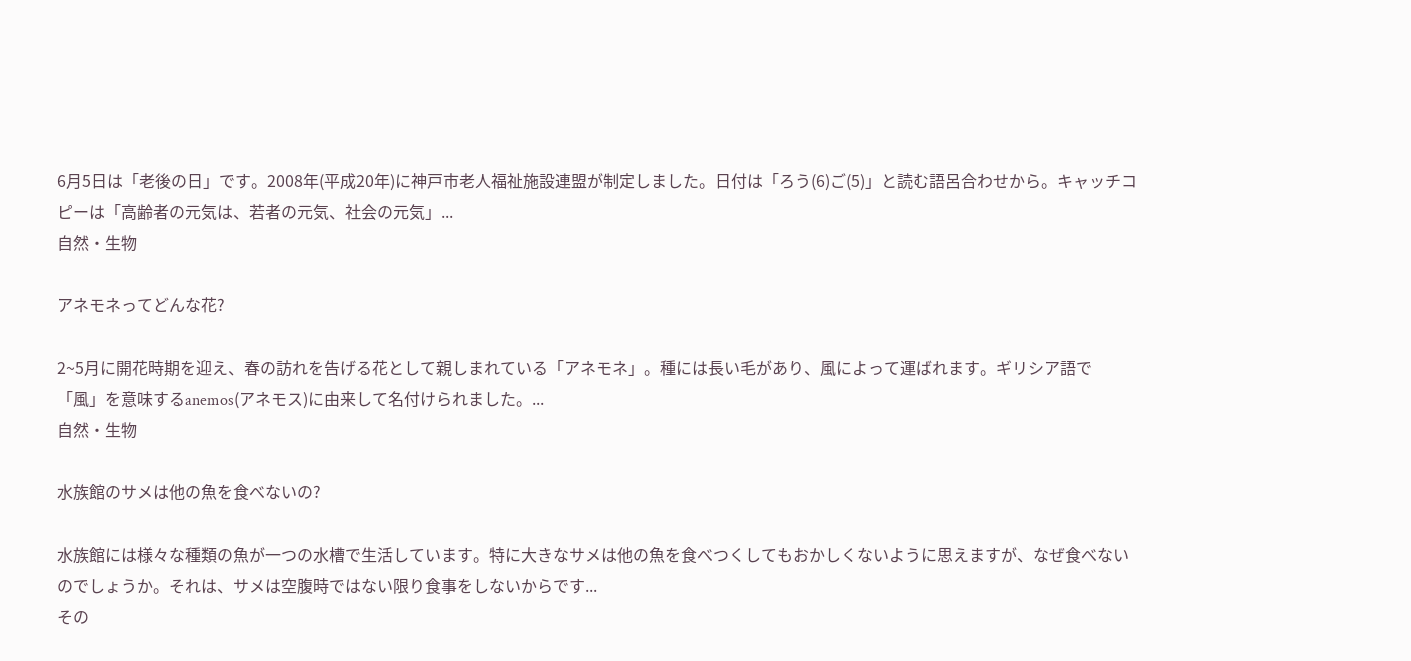6月5日は「老後の日」です。2008年(平成20年)に神戸市老人福祉施設連盟が制定しました。日付は「ろう(6)ご(5)」と読む語呂合わせから。キャッチコピーは「高齢者の元気は、若者の元気、社会の元気」...
自然・生物

アネモネってどんな花?

2~5月に開花時期を迎え、春の訪れを告げる花として親しまれている「アネモネ」。種には長い毛があり、風によって運ばれます。ギリシア語で「風」を意味するanemos(アネモス)に由来して名付けられました。...
自然・生物

水族館のサメは他の魚を食べないの?

水族館には様々な種類の魚が一つの水槽で生活しています。特に大きなサメは他の魚を食べつくしてもおかしくないように思えますが、なぜ食べないのでしょうか。それは、サメは空腹時ではない限り食事をしないからです...
その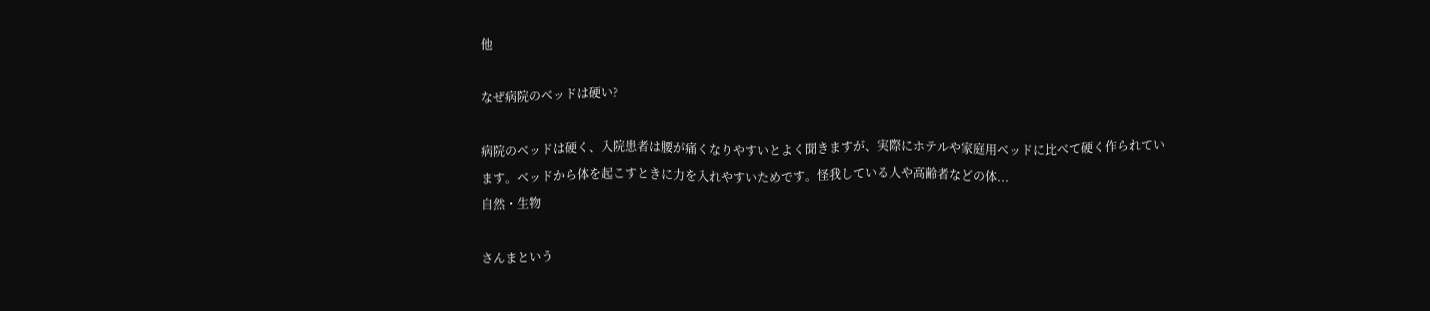他

なぜ病院のベッドは硬い?

病院のベッドは硬く、入院患者は腰が痛くなりやすいとよく聞きますが、実際にホテルや家庭用ベッドに比べて硬く作られています。ベッドから体を起こすときに力を入れやすいためです。怪我している人や高齢者などの体...
自然・生物

さんまという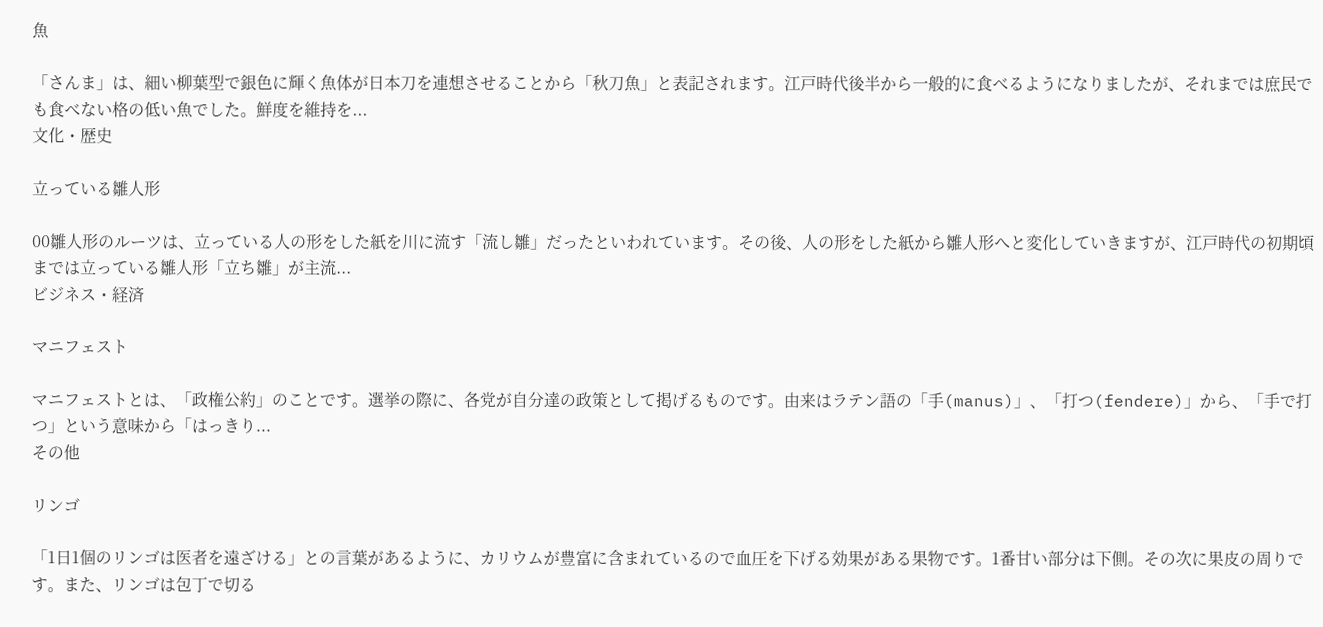魚

「さんま」は、細い柳葉型で銀色に輝く魚体が日本刀を連想させることから「秋刀魚」と表記されます。江戸時代後半から一般的に食べるようになりましたが、それまでは庶民でも食べない格の低い魚でした。鮮度を維持を...
文化・歴史

立っている雛人形

00雛人形のルーツは、立っている人の形をした紙を川に流す「流し雛」だったといわれています。その後、人の形をした紙から雛人形へと変化していきますが、江戸時代の初期頃までは立っている雛人形「立ち雛」が主流...
ビジネス・経済

マニフェスト

マニフェストとは、「政権公約」のことです。選挙の際に、各党が自分達の政策として掲げるものです。由来はラテン語の「手(manus)」、「打つ(fendere)」から、「手で打つ」という意味から「はっきり...
その他

リンゴ

「1日1個のリンゴは医者を遠ざける」との言葉があるように、カリウムが豊富に含まれているので血圧を下げる効果がある果物です。1番甘い部分は下側。その次に果皮の周りです。また、リンゴは包丁で切る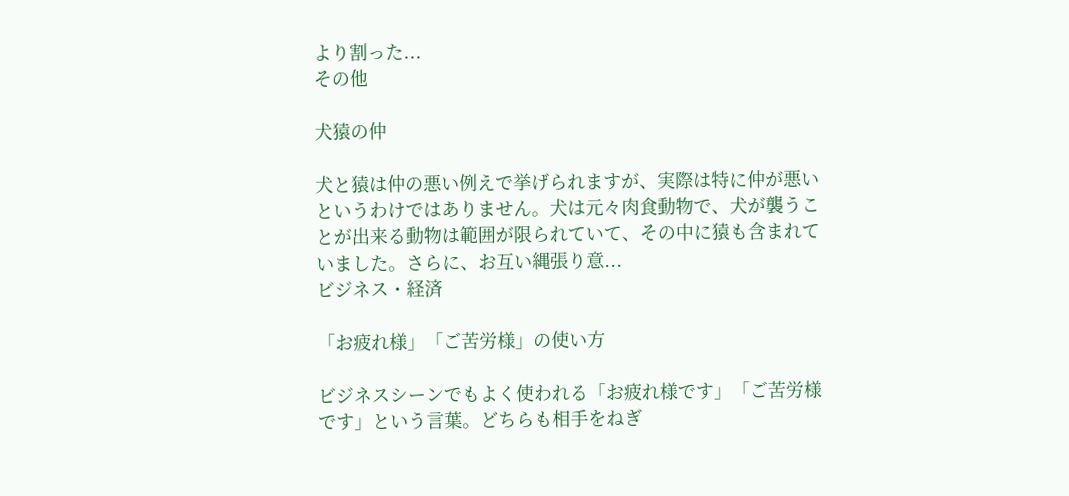より割った...
その他

犬猿の仲

犬と猿は仲の悪い例えで挙げられますが、実際は特に仲が悪いというわけではありません。犬は元々肉食動物で、犬が襲うことが出来る動物は範囲が限られていて、その中に猿も含まれていました。さらに、お互い縄張り意...
ビジネス・経済

「お疲れ様」「ご苦労様」の使い方

ビジネスシーンでもよく使われる「お疲れ様です」「ご苦労様です」という言葉。どちらも相手をねぎ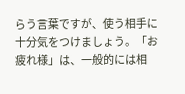らう言葉ですが、使う相手に十分気をつけましょう。「お疲れ様」は、一般的には相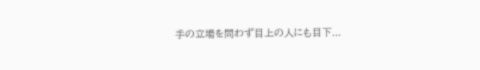手の立場を問わず目上の人にも目下...